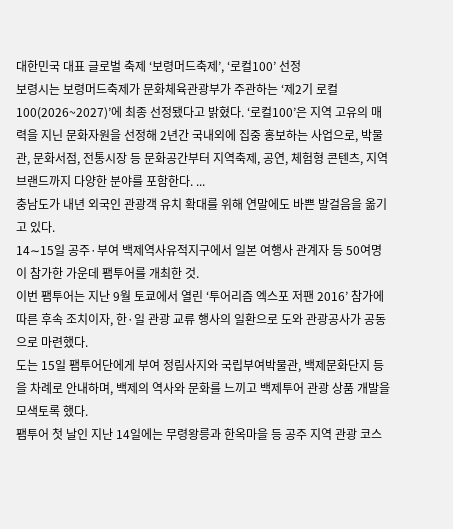대한민국 대표 글로벌 축제 ‘보령머드축제’, ‘로컬100’ 선정
보령시는 보령머드축제가 문화체육관광부가 주관하는 ‘제2기 로컬100(2026~2027)’에 최종 선정됐다고 밝혔다. ‘로컬100’은 지역 고유의 매력을 지닌 문화자원을 선정해 2년간 국내외에 집중 홍보하는 사업으로, 박물관, 문화서점, 전통시장 등 문화공간부터 지역축제, 공연, 체험형 콘텐츠, 지역 브랜드까지 다양한 분야를 포함한다. ...
충남도가 내년 외국인 관광객 유치 확대를 위해 연말에도 바쁜 발걸음을 옮기고 있다.
14∼15일 공주·부여 백제역사유적지구에서 일본 여행사 관계자 등 50여명이 참가한 가운데 팸투어를 개최한 것.
이번 팸투어는 지난 9월 토쿄에서 열린 ‘투어리즘 엑스포 저팬 2016’ 참가에 따른 후속 조치이자, 한·일 관광 교류 행사의 일환으로 도와 관광공사가 공동으로 마련했다.
도는 15일 팸투어단에게 부여 정림사지와 국립부여박물관, 백제문화단지 등을 차례로 안내하며, 백제의 역사와 문화를 느끼고 백제투어 관광 상품 개발을 모색토록 했다.
팸투어 첫 날인 지난 14일에는 무령왕릉과 한옥마을 등 공주 지역 관광 코스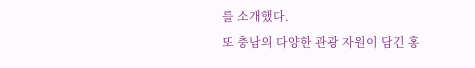를 소개했다.
또 충남의 다양한 관광 자원이 담긴 홍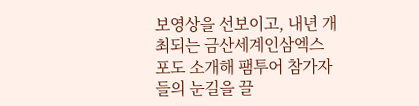보영상을 선보이고, 내년 개최되는 금산세계인삼엑스포도 소개해 팸투어 참가자들의 눈길을 끌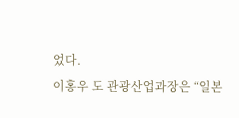었다.
이홍우 도 관광산업과장은 “일본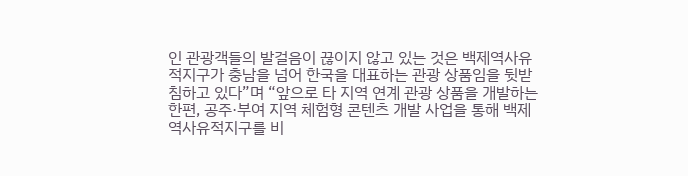인 관광객들의 발걸음이 끊이지 않고 있는 것은 백제역사유적지구가 충남을 넘어 한국을 대표하는 관광 상품임을 뒷받침하고 있다”며 “앞으로 타 지역 연계 관광 상품을 개발하는 한편, 공주·부여 지역 체험형 콘텐츠 개발 사업을 통해 백제역사유적지구를 비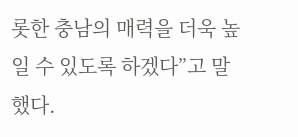롯한 충남의 매력을 더욱 높일 수 있도록 하겠다”고 말했다.